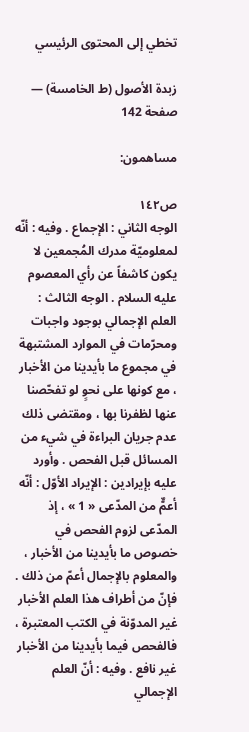تخطي إلى المحتوى الرئيسي

زبدة الأصول (ط الخامسة) — صفحة 142

مساهمون:

ص١٤٢
الوجه الثاني : الإجماع . وفيه : أنّه لمعلوميّة مدرك المُجمعين لا يكون كاشفاً عن رأي المعصوم عليه السلام . الوجه الثالث : العلم الإجمالي بوجود واجبات ومحرّمات في الموارد المشتبهة في مجموع ما بأيدينا من الأخبار ، مع كونها على نحوٍ لو تفحّصنا عنها لظفرنا بها ، ومقتضى ذلك عدم جريان البراءة في شيء من المسائل قبل الفحص . وأورد عليه بإيرادين : الإيراد الأوّل : أنّه أعمٌّ من المدّعى « 1 » ، إذ المدّعى لزوم الفحص في خصوص ما بأيدينا من الأخبار ، والمعلوم بالإجمال أعمّ من ذلك . فإنّ من أطراف هذا العلم الأخبار غير المدوّنة في الكتب المعتبرة ، فالفحص فيما بأيدينا من الأخبار غير نافع . وفيه : أنّ العلم الإجمالي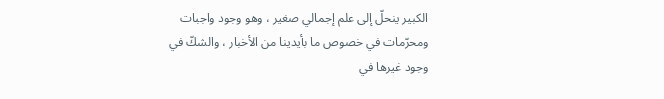الكبير ينحلّ إلى علم إجمالي صغير ، وهو وجود واجبات ومحرّمات في خصوص ما بأيدينا من الأخبار ، والشكّ في وجود غيرها في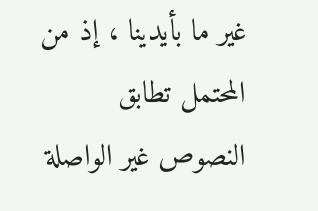غير ما بأيدينا ، إذ من المحتمل تطابق النصوص غير الواصلة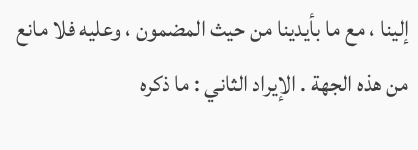إلينا ، مع ما بأيدينا من حيث المضمون ، وعليه فلا مانع من هذه الجهة . الإيراد الثاني : ما ذكره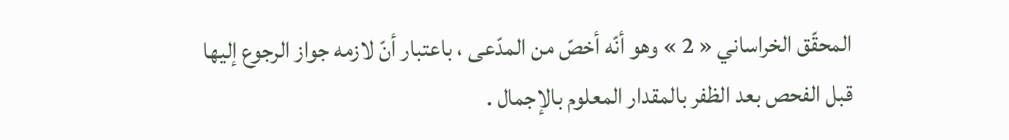المحقّق الخراساني « 2 » وهو أنّه أخصّ من المدّعى ، باعتبار أنّ لازمه جواز الرجوع إليها قبل الفحص بعد الظفر بالمقدار المعلوم بالإجمال .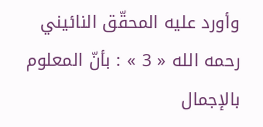وأورد عليه المحقّق النائيني رحمه الله « 3 » : بأنّ المعلوم بالإجمال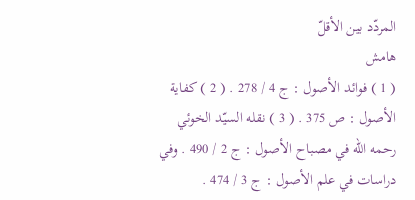المردّد بين الأقلّ
هامش
( 1 ) فوائد الأصول : ج 4 / 278 . ( 2 ) كفاية الأصول : ص 375 . ( 3 ) نقله السيّد الخوئي رحمه الله في مصباح الأصول : ج 2 / 490 . وفي دراسات في علم الأصول : ج 3 / 474 .